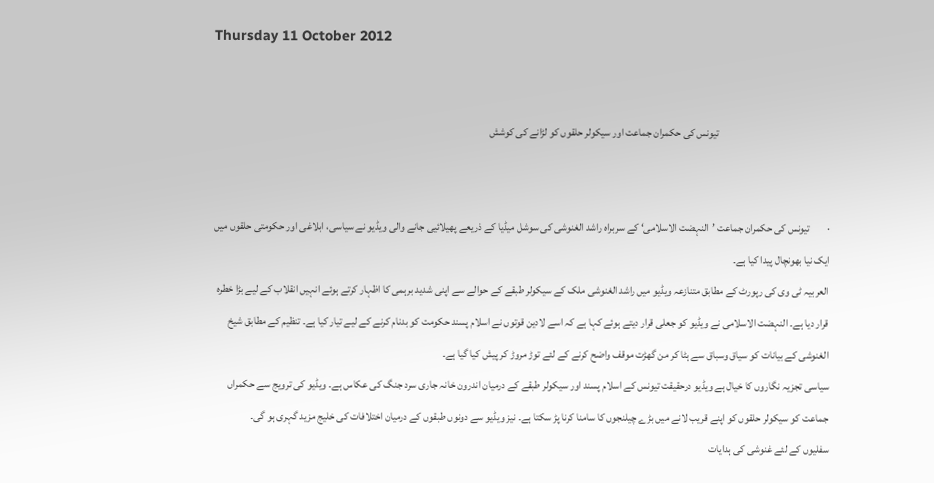Thursday 11 October 2012


                                                    تیونس کی حکمران جماعت اور سیکولر حلقوں کو لڑانے کی کوشش


·        تیونس کی حکمران جماعت ’النہضت الاسلامی‘ کے سربراہ راشد الغنوشی کی سوشل میڈیا کے ذریعے پھیلائیی جانے والی ویڈیو نے سیاسی، ابلاغی اور حکومتی حلقوں میں ایک نیا بھونچال پیدا کیا ہے۔
العربیہ ٹی وی کی رپورٹ کے مطابق متنازعہ ویڈیو میں راشد الغنوشی ملک کے سیکولر طبقے کے حوالے سے اپنی شدید برہمی کا اظہار کرتے ہوئے انہیں انقلاب کے لیے بڑا خطرہ قرار دیا ہے۔ النہضت الاسلامی نے ویڈیو کو جعلی قرار دیتے ہوئے کہا ہے کہ اسے لادین قوتوں نے اسلام پسند حکومت کو بدنام کرنے کے لیے تیار کیا ہے۔ تنظیم کے مطابق شیخ الغنوشی کے بیانات کو سیاق وسباق سے ہٹا کر من گھڑت موقف واضح کرنے کے لئے توڑ مروڑ کر پیش کیا گیا ہے۔
سیاسی تجزیہ نگاروں کا خیال ہے ویڈیو درحقیقت تیونس کے اسلام پسند اور سیکولر طبقے کے درمیان اندرون خانہ جاری سرد جنگ کی عکاس ہے۔ ویڈیو کی ترویج سے حکمراں جماعت کو سیکولر حلقوں کو اپنے قریب لانے میں بڑے چیلنجوں کا سامنا کرنا پڑ سکتا ہے۔ نیز ویڈیو سے دونوں طبقوں کے درمیان اختلافات کی خلیج مزید گہری ہو گی۔
سفلیوں کے لئے غنوشی کی ہدایات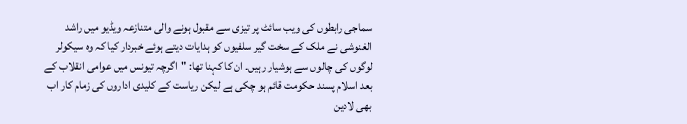سماجی رابطوں کی ویب سائٹ پر تیزی سے مقبول ہونے والی متنازعہ ویڈیو میں راشد الغنوشی نے ملک کے سخت گیر سلفیوں کو ہدایات دیتے ہوئے خبردار کیا کہ وہ سیکولر لوگوں کی چالوں سے ہوشیار رہیں۔ ان کا کہنا تھا: "اگرچہ تیونس میں عوامی انقلاب کے بعد اسلام پسند حکومت قائم ہو چکی ہے لیکن ریاست کے کلیدی اداروں کی زمام کار اب بھی لادین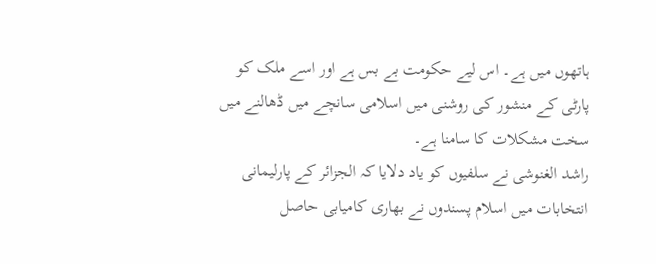ہاتھوں میں ہے۔ اس لیے حکومت بے بس ہے اور اسے ملک کو پارٹی کے منشور کی روشنی میں اسلامی سانچے میں ڈھالنے میں سخت مشکلات کا سامنا ہے۔
راشد الغنوشی نے سلفیوں کو یاد دلایا کہ الجزائر کے پارلیمانی انتخابات میں اسلام پسندوں نے بھاری کامیابی حاصل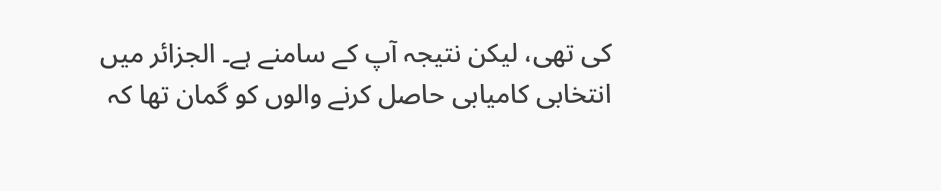کی تھی، لیکن نتیجہ آپ کے سامنے ہے۔ الجزائر میں انتخابی کامیابی حاصل کرنے والوں کو گمان تھا کہ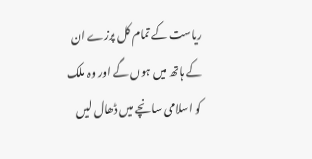ریاست کے تمام کل پرزے ان کے ہاتھ میں ہوں گے اور وہ ملک کو اسلامی سانچے میں ڈھال لیں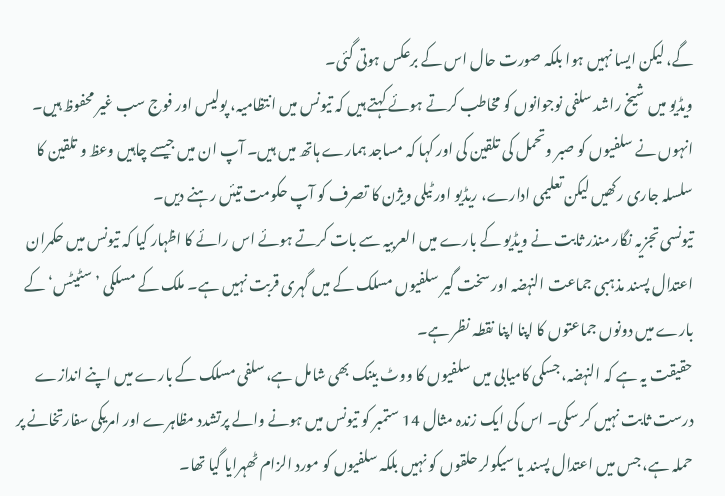گے، لیکن ایسا نہیں ہوا بلکہ صورت حال اس کے برعکس ہوتی گئی۔
ویڈیو میں شیخ راشد سلفی نوجوانوں کو مخاطب کرتے ہوئے کہتے ہیں کہ تیونس میں انتظامیہ، پولیس اور فوج سب غیر محفوظ ہیں۔ انہوں نے سلفیوں کو صبر وتحمل کی تلقین کی اور کہا کہ مساجد ہمارے ہاتھ میں ہیں۔ آپ ان میں جیسے چاہیں وعظ و تلقین کا سلسلہ جاری رکھیں لیکن تعلیمی ادارے، ریڈیو اور ٹیلی ویژن کا تصرف کو آپ حکومت تیئں رہنے دیں۔
تیونسی تجزیہ نگار منذر ثابت نے ویڈیو کے بارے میں العربیہ سے بات کرتے ہوئے اس رائے کا اظہار کیا کہ تیونس میں حکمران اعتدال پسند مذہبی جماعت النہضہ اور سخت گیر سلفیوں مسلک کے میں گہری قربت نہیں ہے۔ ملک کے مسلکی ’سٹیٹس‘ کے بارے میں دونوں جماعتوں کا اپنا اپنا نقطہ نظر ہے۔
حقیقت یہ ہے کہ النہضہ، جسکی کامیابی میں سلفیوں کا ووٹ بینک بھی شامل ہے، سلفی مسلک کے بارے میں اپنے اندازے درست ثابت نہیں کر سکی۔ اس کی ایک زندہ مثال 14 ستمبر کو تیونس میں ہونے والے پرتشدد مظاہرے اور امریکی سفارتخانے پر حملہ ہے، جس میں اعتدال پسند یا سیکولر حلقوں کو نہیں بلکہ سلفیوں کو مورد الزام ٹھہرایا گیا تھا۔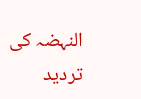النہضہ کی تردید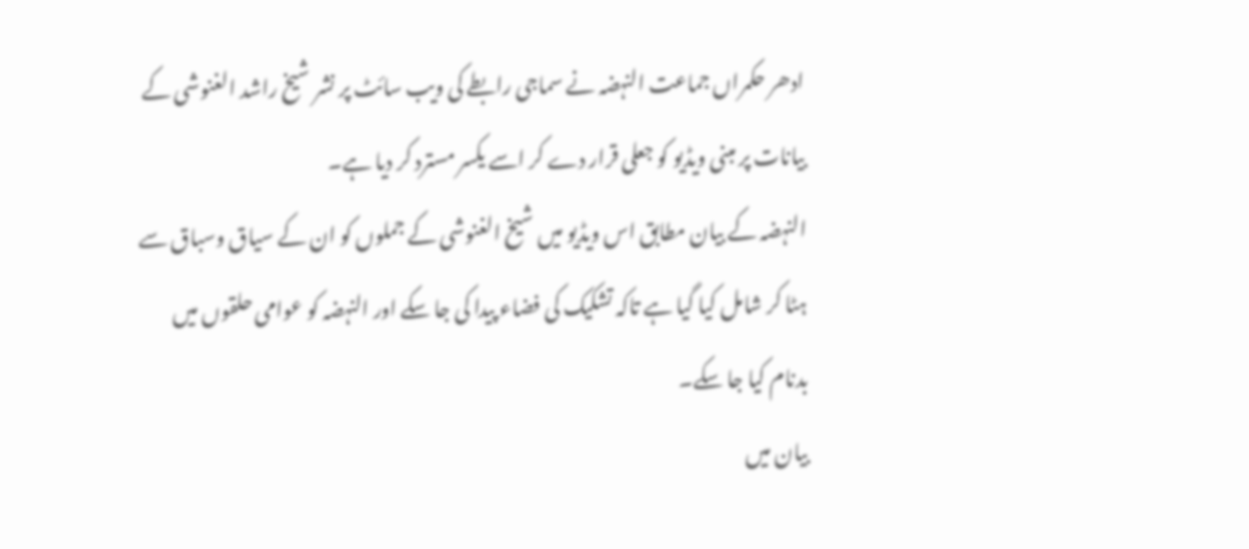ادھر حکمراں جماعت النہضہ نے سماجی رابطے کی ویب سائٹ پر نشر شیخ راشد الغنوشی کے بیانات پر مبنی ویڈیو کو جعلی قرار دے کر اسے یکسر مسترد کر دیا ہے۔
النہضہ کے بیان مطابق اس ویڈیو میں شیخ الغنوشی کے جملوں کو ان کے سیاق وسباق سے ہٹا کر شامل کیا گیا ہے تاکہ تشکیک کی فضاء پیدا کی جا سکے اور النہضہ کو عوامی حلقوں میں بدنام کیا جا سکے۔
بیان میں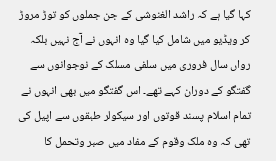کہا گیا ہے کہ راشد الغنوشی کے جن جملوں کو توڑ مروڑ کر ویڈیو میں شامل کیا گیا وہ انہوں نے آج نہیں بلکہ رواں سال فروری میں سلفی مسلک کے نوجوانوں سے گفتگو کے دوران کہے تھے۔ اس گفتگو میں بھی انہوں نے تمام اسلام پسند قوتوں اور سیکولر طبقوں سے اپیل کی تھی کہ وہ ملک وقوم کے مفاد میں صبر وتحمل کا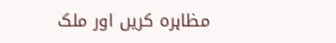مظاہرہ کریں اور ملک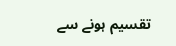تقسیم ہونے سے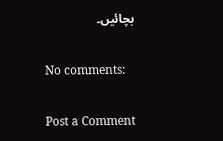بچائیں۔

No comments:

Post a Comment